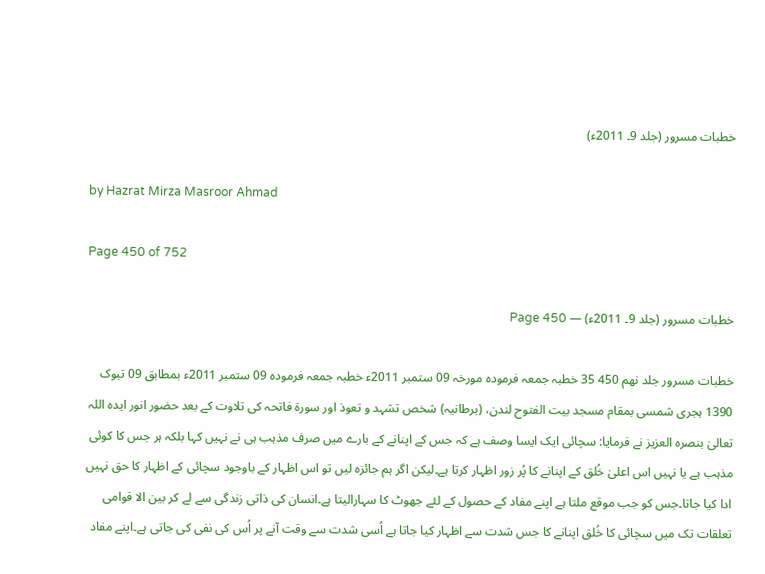خطبات مسرور (جلد 9۔ 2011ء)

by Hazrat Mirza Masroor Ahmad

Page 450 of 752

خطبات مسرور (جلد 9۔ 2011ء) — Page 450

خطبات مسرور جلد نهم 450 35 خطبہ جمعہ فرمودہ مورخہ 09 ستمبر 2011ء خطبہ جمعہ فرمودہ 09 ستمبر 2011ء بمطابق 09 تبوک 1390 ہجری شمسی بمقام مسجد بیت الفتوح لندن، (برطانیہ) شخص تشہد و تعوذ اور سورۃ فاتحہ کی تلاوت کے بعد حضور انور ایدہ اللہ تعالیٰ بنصرہ العزیز نے فرمایا: سچائی ایک ایسا وصف ہے کہ جس کے اپنانے کے بارے میں صرف مذہب ہی نے نہیں کہا بلکہ ہر جس کا کوئی مذہب ہے یا نہیں اس اعلیٰ خُلق کے اپنانے کا پُر زور اظہار کرتا ہے۔لیکن اگر ہم جائزہ لیں تو اس اظہار کے باوجود سچائی کے اظہار کا حق نہیں ادا کیا جاتا۔جس کو جب موقع ملتا ہے اپنے مفاد کے حصول کے لئے جھوٹ کا سہارالیتا ہے۔انسان کی ذاتی زندگی سے لے کر بین الا قوامی تعلقات تک میں سچائی کا خُلق اپنانے کا جس شدت سے اظہار کیا جاتا ہے اُسی شدت سے وقت آنے پر اُس کی نفی کی جاتی ہے۔اپنے مفاد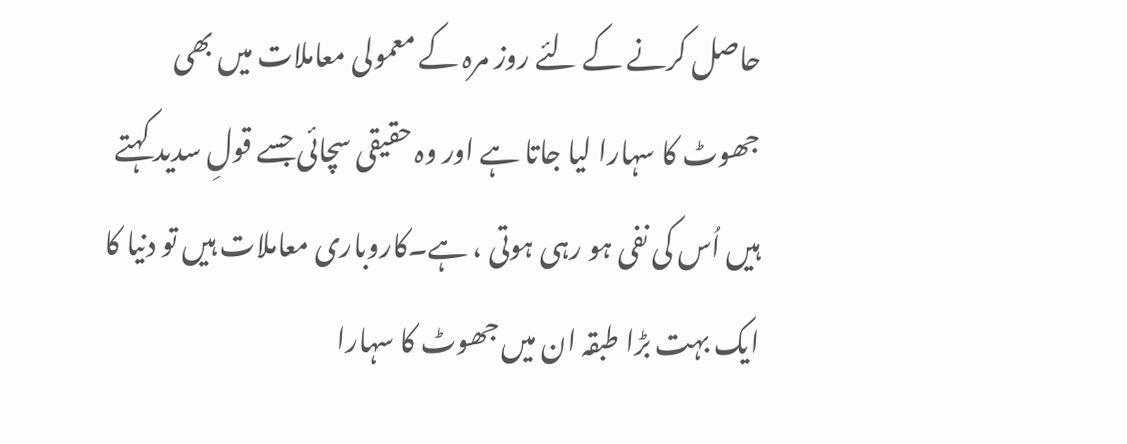حاصل کرنے کے لئے روز مرہ کے معمولی معاملات میں بھی جھوٹ کا سہارا لیا جاتا ہے اور وہ حقیقی سچائی جسے قولِ سدید کہتے ہیں اُس کی نفی ہو رہی ہوتی ، ہے۔کاروباری معاملات ہیں تو دنیا کا ایک بہت بڑا طبقہ ان میں جھوٹ کا سہارا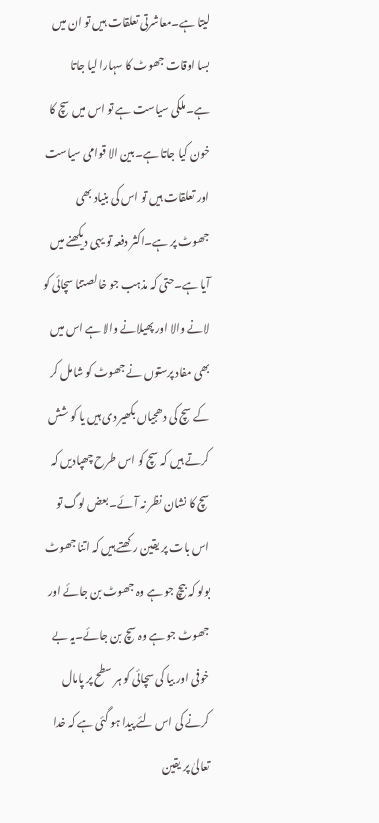لیتا ہے۔معاشرتی تعلقات ہیں تو ان میں بسا اوقات جھوٹ کا سہارا لیا جاتا ہے۔ملکی سیاست ہے تو اس میں سچ کا خون کیا جاتا ہے۔بین الا قوامی سیاست اور تعلقات ہیں تو اس کی بنیاد بھی جھوٹ پر ہے۔اکثر دفعہ تو یہی دیکھنے میں آیا ہے۔حتی کہ مذہب جو خالصتنا سچائی کو لانے والا اور پھیلانے والا ہے اس میں بھی مفاد پرستوں نے جھوٹ کو شامل کر کے سچ کی دھجیاں بکھیر دی ہیں یا کو شش کرتے ہیں کہ سچ کو اس طرح چھپادیں کہ سچ کا نشان نظر نہ آئے۔بعض لوگ تو اس بات پر یقین رکھتے ہیں کہ اتنا جھوٹ بولو کہ بیچ جو ہے وہ جھوٹ بن جائے اور جھوٹ جو ہے وہ سچ بن جائے۔یہ بے خوفی اور بیا کی سچائی کو ہر سطح پر پامال کرنے کی اس لئے پیدا ہو گئی ہے کہ خدا تعالیٰ پر یقین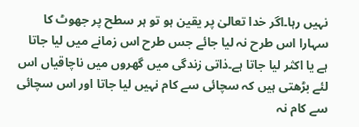نہیں رہا۔اگر خدا تعالیٰ پر یقین ہو تو ہر سطح پر جھوٹ کا سہارا اس طرح نہ لیا جائے جس طرح اس زمانے میں لیا جاتا ہے یا اکثر لیا جاتا ہے۔ذاتی زندگی میں گھروں میں ناچاقیاں اس لئے بڑھتی ہیں کہ سچائی سے کام نہیں لیا جاتا اور اس سچائی سے کام نہ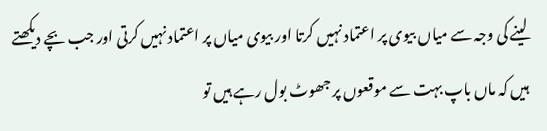لینے کی وجہ سے میاں بیوی پر اعتماد نہیں کرتا اور بیوی میاں پر اعتماد نہیں کرتی اور جب بچے دیکھتے ہیں کہ ماں باپ بہت سے موقعوں پر جھوٹ بول رہے ہیں تو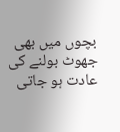بچوں میں بھی جھوٹ بولنے کی عادت ہو جاتی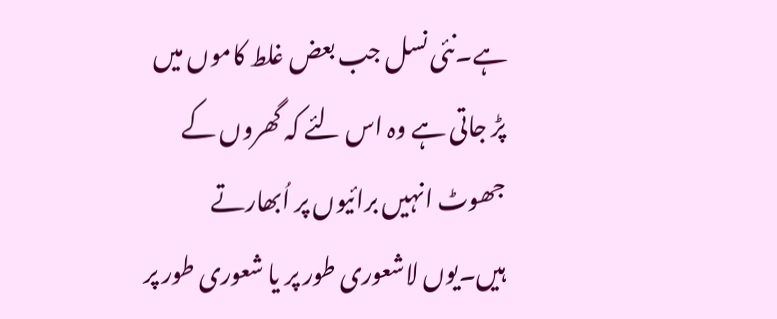ہے۔نئی نسل جب بعض غلط کاموں میں پڑ جاتی ہے وہ اس لئے کہ گھروں کے جھوٹ انہیں برائیوں پر اُبھارتے ہیں۔یوں لاشعوری طور پر یا شعوری طور پر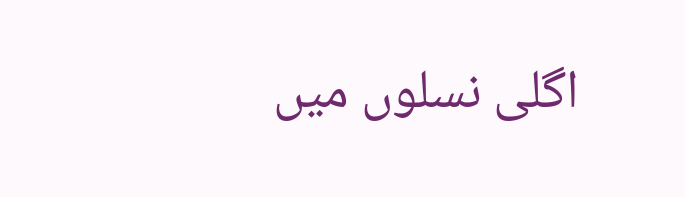اگلی نسلوں میں